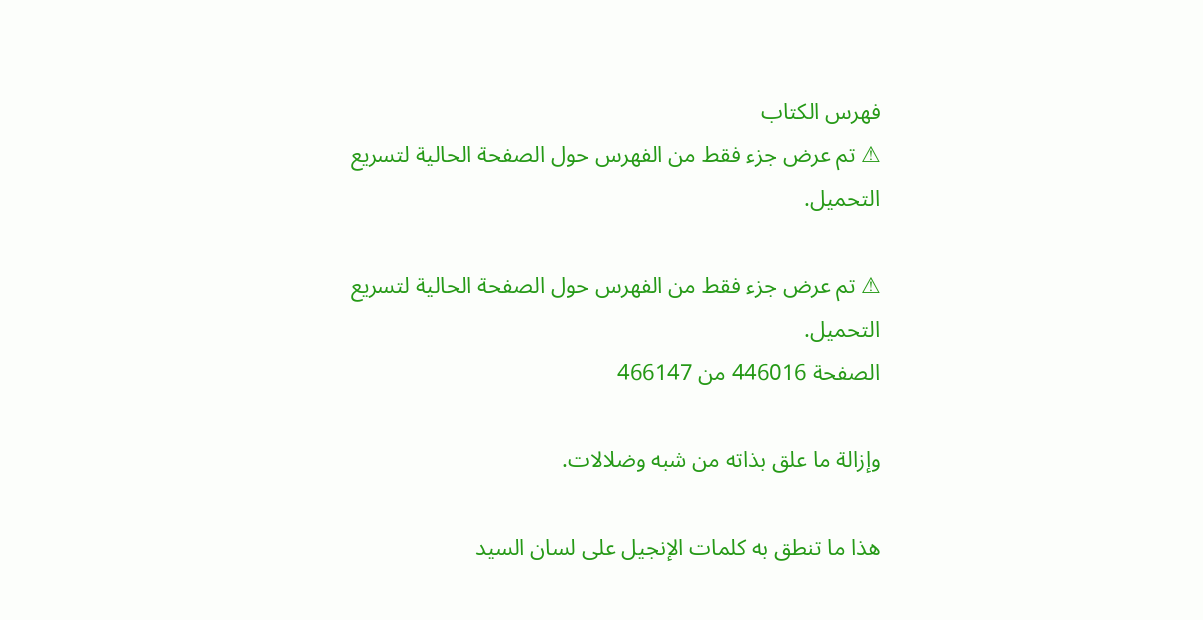فهرس الكتاب
⚠ تم عرض جزء فقط من الفهرس حول الصفحة الحالية لتسريع التحميل.

⚠ تم عرض جزء فقط من الفهرس حول الصفحة الحالية لتسريع التحميل.
الصفحة 446016 من 466147

وإزالة ما علق بذاته من شبه وضلالات.

هذا ما تنطق به كلمات الإنجيل على لسان السيد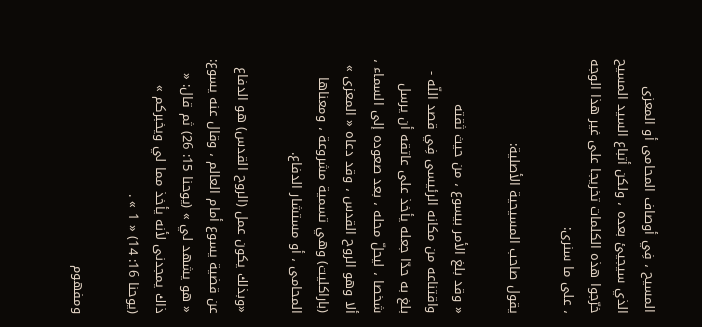المسيح ، فِي أوصاف المحامى أو المعزى الذي سيجيئ بعده ، ولكن أتباع السيد المسيح خرّجوا هذه الكلمات تخريجا على غير هذا الوجه ، على ما سنرى:

يقول صاحب المسيحية الأصلية:

« وقد بلغ الأمر بيسوع ، من حيث ثقته واقتناعه من مكانه الرئيسى فِي قصد اللّه - بلغ به حدّا جعله يأخذ على عاتقه أن يرسل شخصا ، ليحلّ محله ، بعد صعوده إلى السماء ، ألا وهو الروح القدس ، وقد دعاه « المعزى » (باراكليت) وهي تسمية مشروعة ، ومعناها المحامى ، أو مستشار الدفاع.

«وبذلك يكون عمل (الروح القدس) هو الدفاع عن قضية يسوع أمام العالم ، وقال عنه يسوع: « هو يشهد لي » (يوحنا 15: 26) ثم قال: « ذاك يمجدنى لأنه يأخذ مما لي ويخبركم » (يوحنا 16: 14) « 1 » .

ومفهوم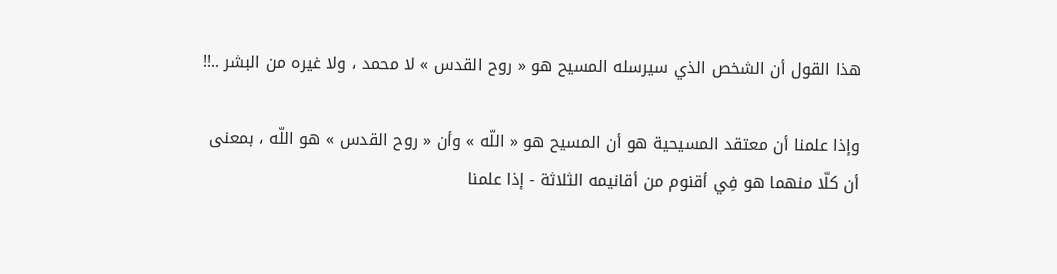هذا القول أن الشخص الذي سيرسله المسيح هو « روح القدس » لا محمد ، ولا غيره من البشر ..!!

وإذا علمنا أن معتقد المسيحية هو أن المسيح هو « اللّه » وأن « روح القدس » هو اللّه ، بمعنى أن كلّا منهما هو فِي أقنوم من أقانيمه الثلاثة - إذا علمنا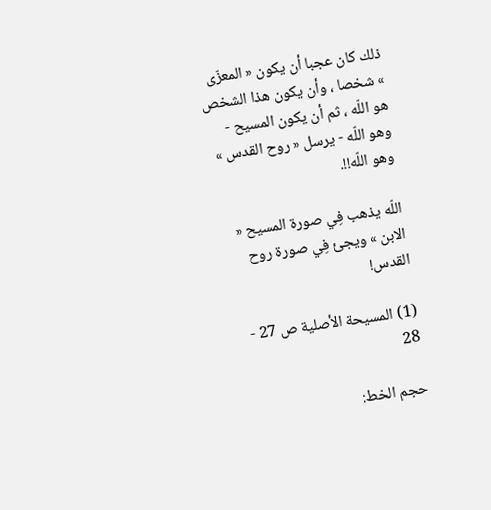ذلك كان عجبا أن يكون « المعزّى » شخصا ، وأن يكون هذا الشخص هو اللّه ، ثم أن يكون المسيح - وهو اللّه - يرسل « روح القدس » وهو اللّه!!.

اللّه يذهب فِي صورة المسيح « الابن » ويجئ فِي صورة روح القدس!

(1) المسيحة الأصلية ص 27 - 28

حجم الخط: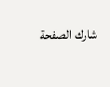شارك الصفحة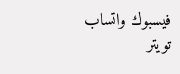فيسبوك واتساب تويتر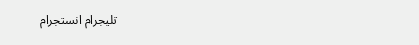تليجرام انستجرام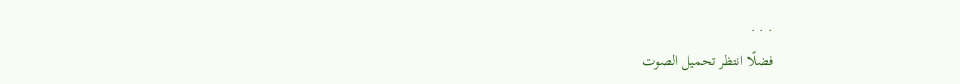. . .
فضلًا انتظر تحميل الصوت